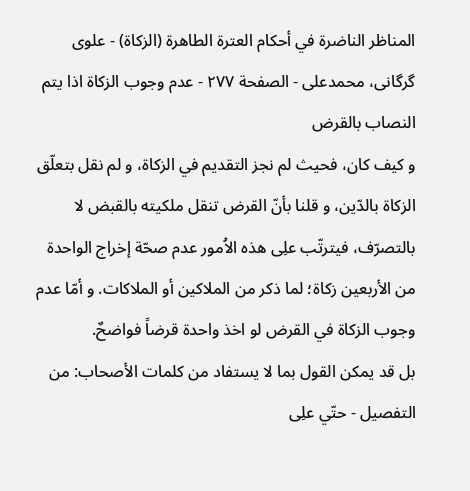المناظر الناضرة في أحکام العترة الطاهرة (الزکاة) - علوی گرگانی، محمدعلی - الصفحة ٢٧٧ - عدم وجوب الزکاة اذا يتم النصاب بالقرض
و کيف کان، فحيث لم نجز التقديم في الزکاة، و لم نقل بتعلّق الزکاة بالدّين، و قلنا بأنّ القرض تنقل ملکيته بالقبض لا بالتصرّف، فيترتّب علِی هذه الاُمور عدم صحّة إخراج الواحدة من الأربعين زکاة؛ لما ذکر من الملاکين أو الملاکات. و أمّا عدم وجوب الزکاة في القرض لو اخذ واحدة قرضاً فواضحٌ.
بل قد يمکن القول بما لا يستفاد من کلمات الأصحاب: من التفصيل - حتّي علِی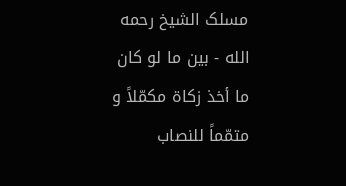مسلک الشيخ رحمه الله - بين ما لو کان ما أخذ زکاة مکمّلاً و متمّماً للنصاب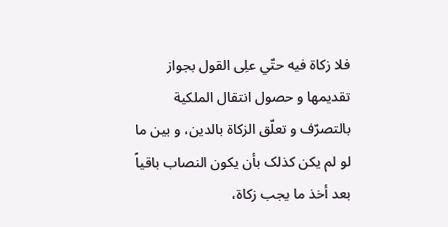فلا زکاة فيه حتّي علِی القول بجواز تقديمها و حصول انتقال الملکية بالتصرّف و تعلّق الزکاة بالدين، و بين ما لو لم يکن کذلک بأن يکون النصاب باقياً بعد أخذ ما يجب زکاة،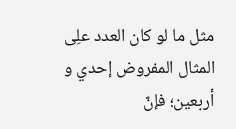مثل ما لو کان العدد علِی المثال المفروض إحدي و أربعين؛ فإنّ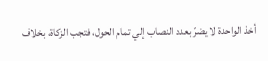أخذ الواحدة لا يضرّ بعدد النصاب إلي تمام الحول، فتجب الزکاة، بخلاف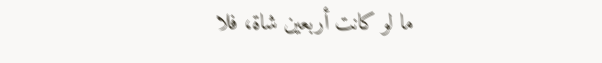ما لو کانت أربعين شاة، فلا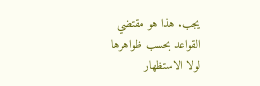يجب. هذا هو مقتضي القواعد بحسب ظواهرها لولا الاستظهار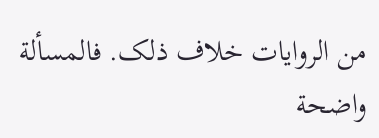من الروايات خلاف ذلک. فالمسألة واضحة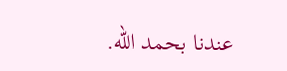عندنا بحمد الله.